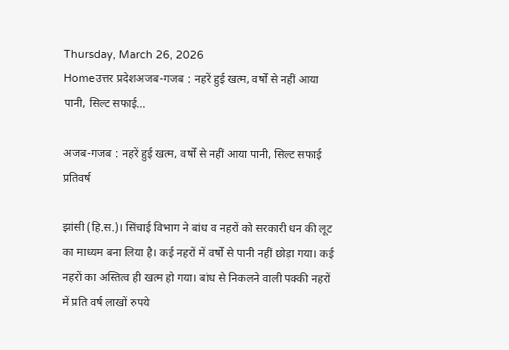Thursday, March 26, 2026
Homeउत्तर प्रदेशअजब-गजब : नहरें हुई खत्म, वर्षों से नहीं आया पानी, सिल्ट सफाई...

अजब-गजब : नहरें हुई खत्म, वर्षों से नहीं आया पानी, सिल्ट सफाई प्रतिवर्ष

झांसी (हि.स.)। सिंचाई विभाग ने बांध व नहरों को सरकारी धन की लूट का माध्यम बना लिया है। कई नहरों में वर्षों से पानी नहीं छोड़ा गया। कई नहरों का अस्तित्व ही खत्म हो गया। बांध से निकलने वाली पक्की नहरों में प्रति वर्ष लाखों रुपये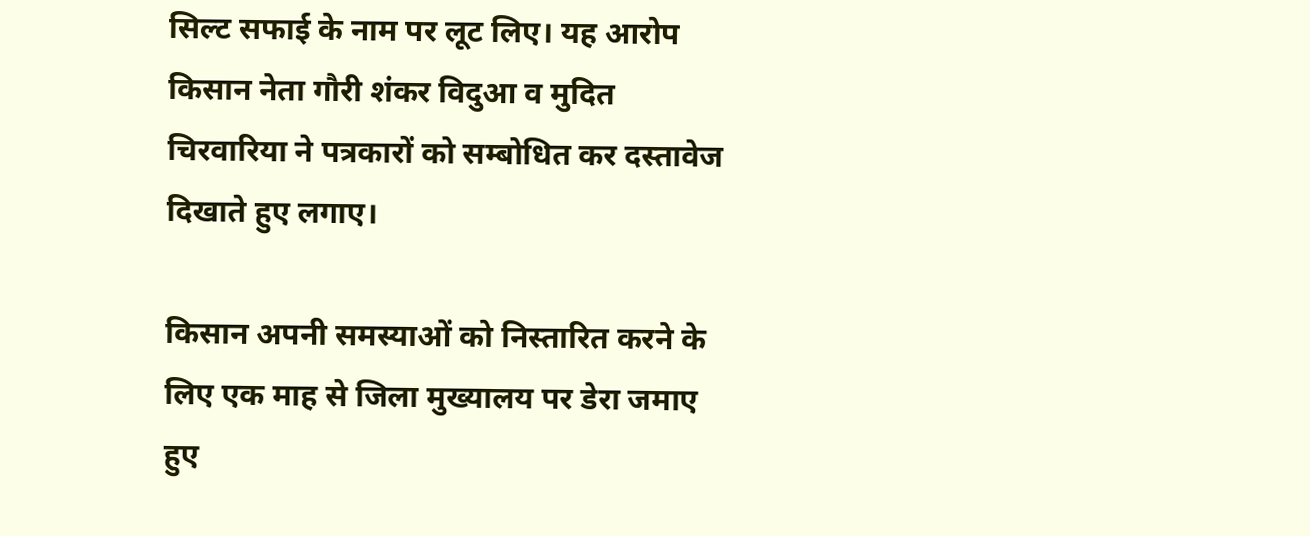सिल्ट सफाई के नाम पर लूट लिए। यह आरोप किसान नेता गौरी शंकर विदुआ व मुदित चिरवारिया ने पत्रकारों को सम्बोधित कर दस्तावेज दिखाते हुए लगाए।

किसान अपनी समस्याओं को निस्तारित करने के लिए एक माह से जिला मुख्यालय पर डेरा जमाए हुए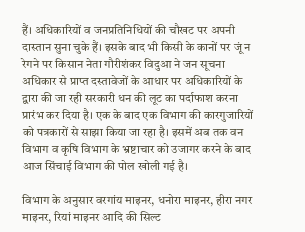हैं। अधिकारियों व जनप्रतिनिधियों की चौखट पर अपनी दास्तान सुना चुके हैं। इसके बाद भी किसी के कानों पर जूं न रेगने पर किसान नेता गौरीशंकर विदुआ ने जन सूचना अधिकार से प्राप्त दस्तावेजों के आधार पर अधिकारियों के द्वारा की जा रही सरकारी धन की लूट का पर्दाफाश करना प्रारंभ कर दिया है। एक के बाद एक विभाग की कारगुजारियों को पत्रकारों से साझा किया जा रहा है। इसमें अब तक वन विभाग व कृषि विभाग के भ्रष्टाचार को उजागर करने के बाद आज सिंचाई विभाग की पोल खोली गई है।

विभाग के अनुसार वरगांय माइनर, धनोरा माइनर, हीरा नगर माइनर, रियां माइनर आदि की सिल्ट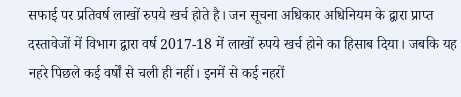सफाई पर प्रतिवर्ष लाखों रुपये खर्च होते है। जन सूचना अधिकार अधिनियम के द्वारा प्राप्त दस्तावेजों में विभाग द्वारा वर्ष 2017-18 में लाखों रुपये खर्च होने का हिसाब दिया। जबकि यह नहरे पिछले कई वर्षों से चली ही नहीं। इनमें से कई नहरों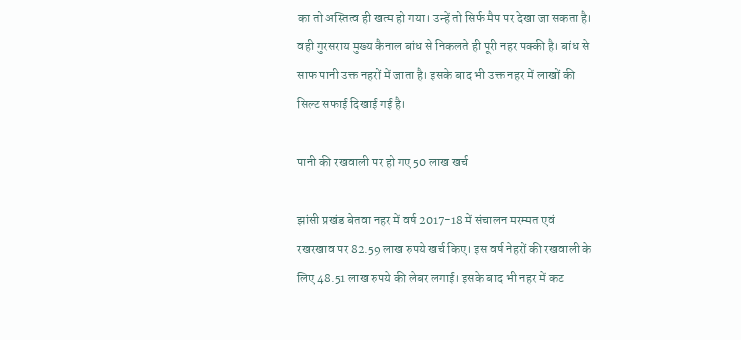का तो अस्तित्व ही खत्म हो गया। उन्हें तो सिर्फ मैप पर देखा जा सकता है। वही गुरसराय मुख्य कैनाल बांध से निकलते ही पूरी नहर पक्की है। बांध से साफ पानी उक्त नहरों में जाता है। इसके बाद भी उक्त नहर में लाखों की सिल्ट सफाई दिखाई गई है।

पानी की रखवाली पर हो गए 50 लाख खर्च

झांसी प्रखंड बेतवा नहर में वर्ष 2017-18 में संचालन मरम्मत एवं रखरखाव पर 82.59 लाख रुपये खर्च किए। इस वर्ष नेहरों की रखवाली के लिए 48.51 लाख रुपये की लेबर लगाई। इसके बाद भी नहर में कट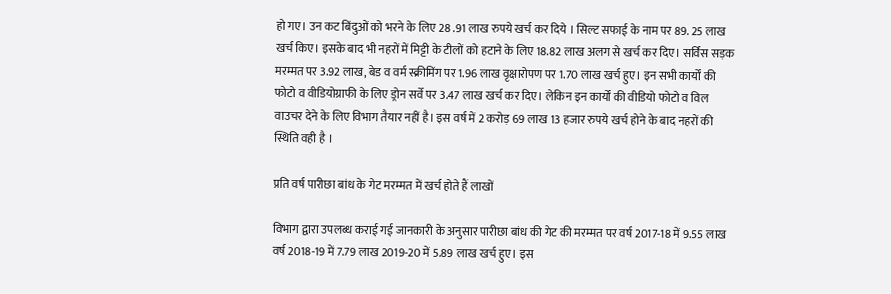हो गए। उन कट बिंदुओं को भरने के लिए 28 .91 लाख रुपये खर्च कर दिये । सिल्ट सफाई के नाम पर 89. 25 लाख खर्च किए। इसके बाद भी नहरों में मिट्टी के टीलों को हटाने के लिए 18.82 लाख अलग से खर्च कर दिए। सर्विस सड़क मरम्मत पर 3.92 लाख, बेड व वर्म स्क्रीमिंग पर 1.96 लाख वृक्षारोपण पर 1.70 लाख खर्च हुए। इन सभी कार्यों की फोटो व वीडियोग्राफी के लिए ड्रोन सर्वे पर 3.47 लाख खर्च कर दिए। लेकिन इन कार्यों की वीडियो फोटो व विल वाउचर देने के लिए विभाग तैयार नहीं है। इस वर्ष में 2 करोड़ 69 लाख 13 हजार रुपये खर्च होने के बाद नहरों की स्थिति वही है ।

प्रति वर्ष पारीछा बांध के गेट मरम्मत में खर्च होते हैं लाखों

विभाग द्वारा उपलब्ध कराई गई जानकारी के अनुसार पारीछा बांध की गेट की मरम्मत पर वर्ष 2017-18 में 9.55 लाख वर्ष 2018-19 में 7.79 लाख 2019-20 में 5.89 लाख खर्च हुए। इस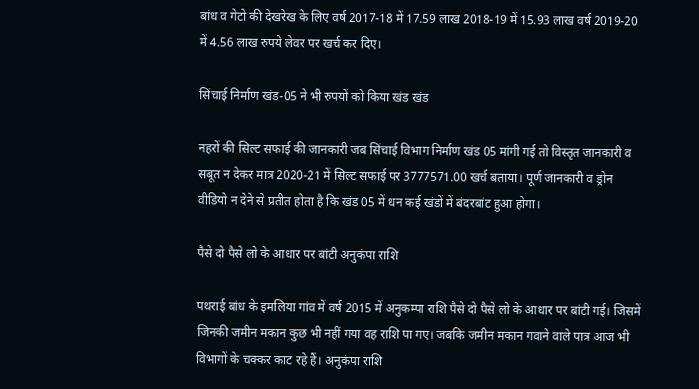बांध व गेटो की देखरेख के लिए वर्ष 2017-18 में 17.59 लाख 2018-19 में 15.93 लाख वर्ष 2019-20 में 4.56 लाख रुपये लेवर पर खर्च कर दिए।

सिंचाई निर्माण खंड-05 ने भी रुपयों को किया खंड खंड

नहरों की सिल्ट सफाई की जानकारी जब सिंचाई विभाग निर्माण खंड 05 मांगी गई तो विस्तृत जानकारी व सबूत न देकर मात्र 2020-21 में सिल्ट सफाई पर 3777571.00 खर्च बताया। पूर्ण जानकारी व ड्रोन वीडियो न देने से प्रतीत होता है कि खंड 05 में धन कई खंडों में बंदरबांट हुआ होगा।

पैसे दो पैसे लो के आधार पर बांटी अनुकंपा राशि

पथराई बांध के इमलिया गांव में वर्ष 2015 में अनुकम्पा राशि पैसे दो पैसे लो के आधार पर बांटी गई। जिसमें जिनकी जमीन मकान कुछ भी नहीं गया वह राशि पा गए। जबकि जमीन मकान गवाने वाले पात्र आज भी विभागों के चक्कर काट रहे हैं। अनुकंपा राशि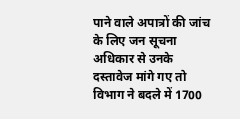पाने वाले अपात्रों की जांच के लिए जन सूचना अधिकार से उनके दस्तावेज मांगे गए तो विभाग ने बदले में 1700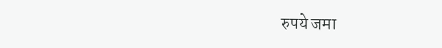रुपये जमा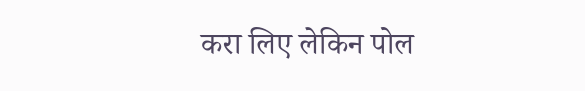करा लिए लेकिन पोल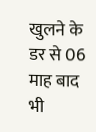खुलने के डर से 06 माह बाद भी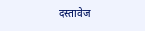दस्तावेज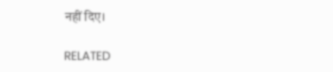नहीं दिए।

RELATED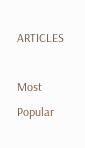ARTICLES

Most Popular